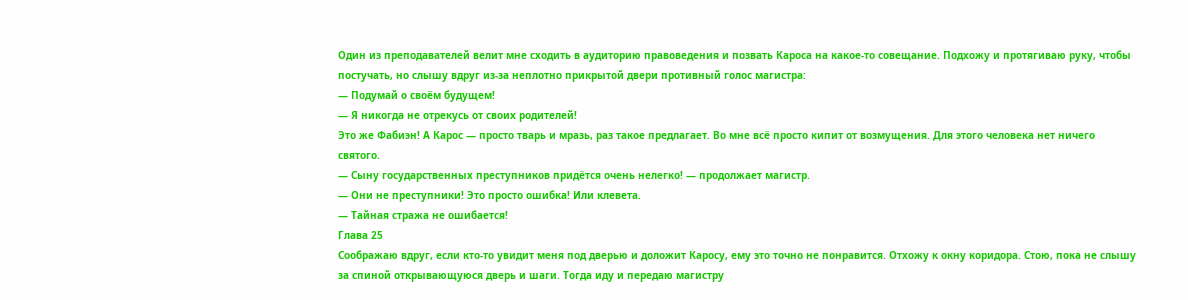Один из преподавателей велит мне сходить в аудиторию правоведения и позвать Кароса на какое-то совещание. Подхожу и протягиваю руку, чтобы постучать, но слышу вдруг из-за неплотно прикрытой двери противный голос магистра:
— Подумай о своём будущем!
— Я никогда не отрекусь от своих родителей!
Это же Фабиэн! А Карос — просто тварь и мразь, раз такое предлагает. Во мне всё просто кипит от возмущения. Для этого человека нет ничего святого.
— Сыну государственных преступников придётся очень нелегко! — продолжает магистр.
— Они не преступники! Это просто ошибка! Или клевета.
— Тайная стража не ошибается!
Глава 25
Соображаю вдруг, если кто-то увидит меня под дверью и доложит Каросу, ему это точно не понравится. Отхожу к окну коридора. Стою, пока не слышу за спиной открывающуюся дверь и шаги. Тогда иду и передаю магистру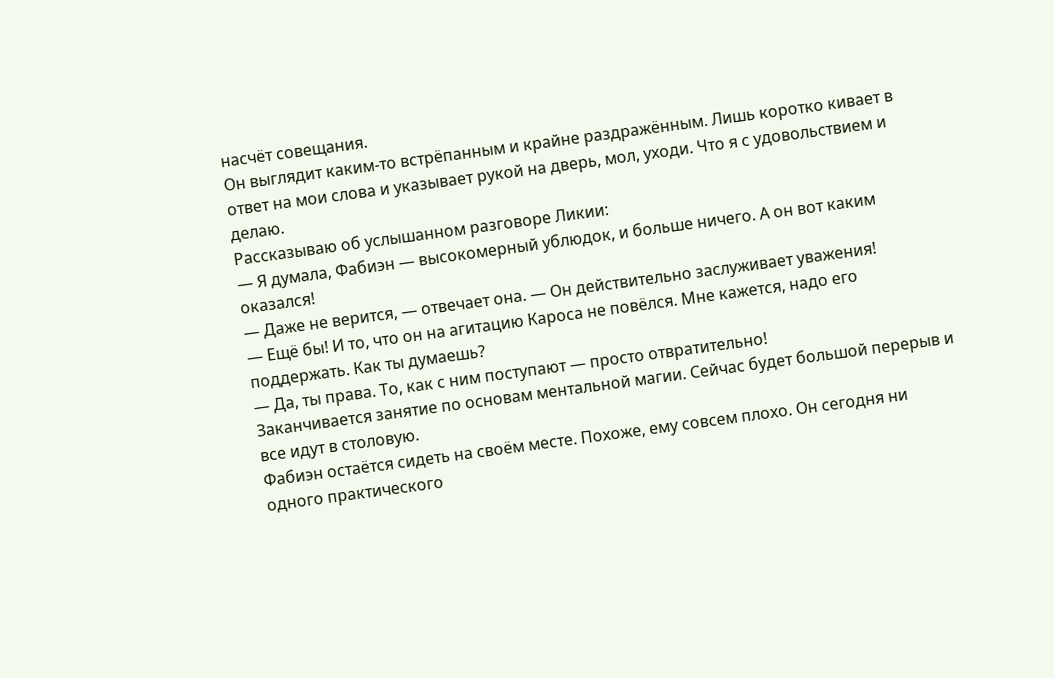насчёт совещания.
Он выглядит каким-то встрёпанным и крайне раздражённым. Лишь коротко кивает в ответ на мои слова и указывает рукой на дверь, мол, уходи. Что я с удовольствием и делаю.
Рассказываю об услышанном разговоре Ликии:
— Я думала, Фабиэн — высокомерный ублюдок, и больше ничего. А он вот каким оказался!
— Даже не верится, — отвечает она. — Он действительно заслуживает уважения!
— Ещё бы! И то, что он на агитацию Кароса не повёлся. Мне кажется, надо его поддержать. Как ты думаешь?
— Да, ты права. То, как с ним поступают — просто отвратительно!
Заканчивается занятие по основам ментальной магии. Сейчас будет большой перерыв и все идут в столовую.
Фабиэн остаётся сидеть на своём месте. Похоже, ему совсем плохо. Он сегодня ни одного практического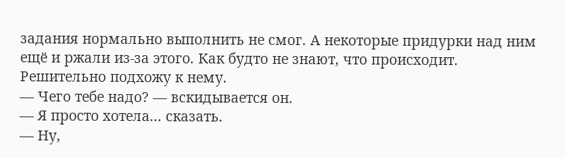задания нормально выполнить не смог. А некоторые придурки над ним ещё и ржали из-за этого. Как будто не знают, что происходит.
Решительно подхожу к нему.
— Чего тебе надо? — вскидывается он.
— Я просто хотела... сказать.
— Ну,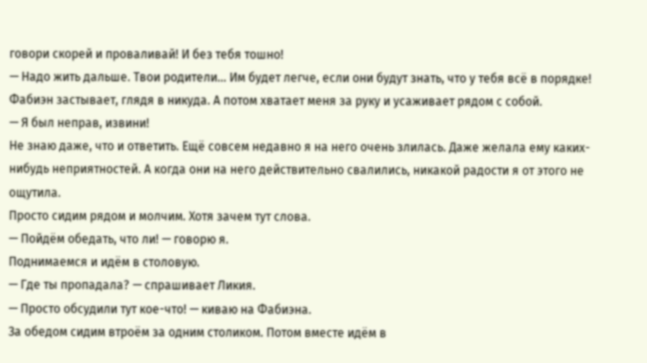говори скорей и проваливай! И без тебя тошно!
— Надо жить дальше. Твои родители... Им будет легче, если они будут знать, что у тебя всё в порядке!
Фабиэн застывает, глядя в никуда. А потом хватает меня за руку и усаживает рядом с собой.
— Я был неправ, извини!
Не знаю даже, что и ответить. Ещё совсем недавно я на него очень злилась. Даже желала ему каких-нибудь неприятностей. А когда они на него действительно свалились, никакой радости я от этого не ощутила.
Просто сидим рядом и молчим. Хотя зачем тут слова.
— Пойдём обедать, что ли! — говорю я.
Поднимаемся и идём в столовую.
— Где ты пропадала? — спрашивает Ликия.
— Просто обсудили тут кое-что! — киваю на Фабиэна.
За обедом сидим втроём за одним столиком. Потом вместе идём в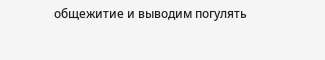общежитие и выводим погулять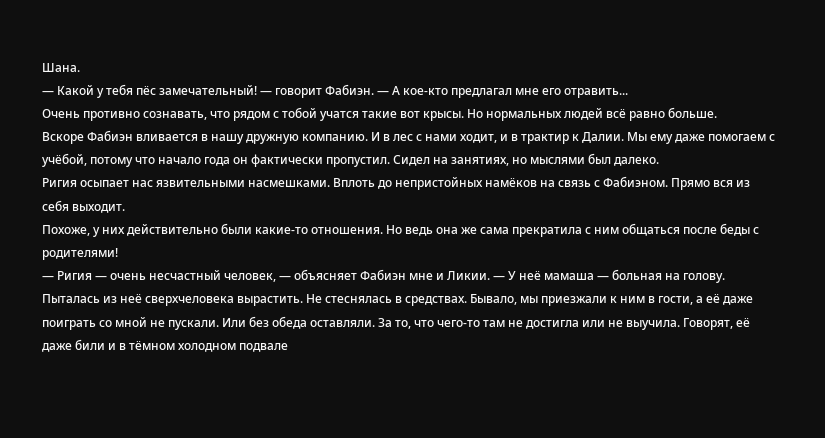Шана.
— Какой у тебя пёс замечательный! — говорит Фабиэн. — А кое-кто предлагал мне его отравить...
Очень противно сознавать, что рядом с тобой учатся такие вот крысы. Но нормальных людей всё равно больше.
Вскоре Фабиэн вливается в нашу дружную компанию. И в лес с нами ходит, и в трактир к Далии. Мы ему даже помогаем с учёбой, потому что начало года он фактически пропустил. Сидел на занятиях, но мыслями был далеко.
Ригия осыпает нас язвительными насмешками. Вплоть до непристойных намёков на связь с Фабиэном. Прямо вся из себя выходит.
Похоже, у них действительно были какие-то отношения. Но ведь она же сама прекратила с ним общаться после беды с родителями!
— Ригия — очень несчастный человек, — объясняет Фабиэн мне и Ликии. — У неё мамаша — больная на голову. Пыталась из неё сверхчеловека вырастить. Не стеснялась в средствах. Бывало, мы приезжали к ним в гости, а её даже поиграть со мной не пускали. Или без обеда оставляли. За то, что чего-то там не достигла или не выучила. Говорят, её даже били и в тёмном холодном подвале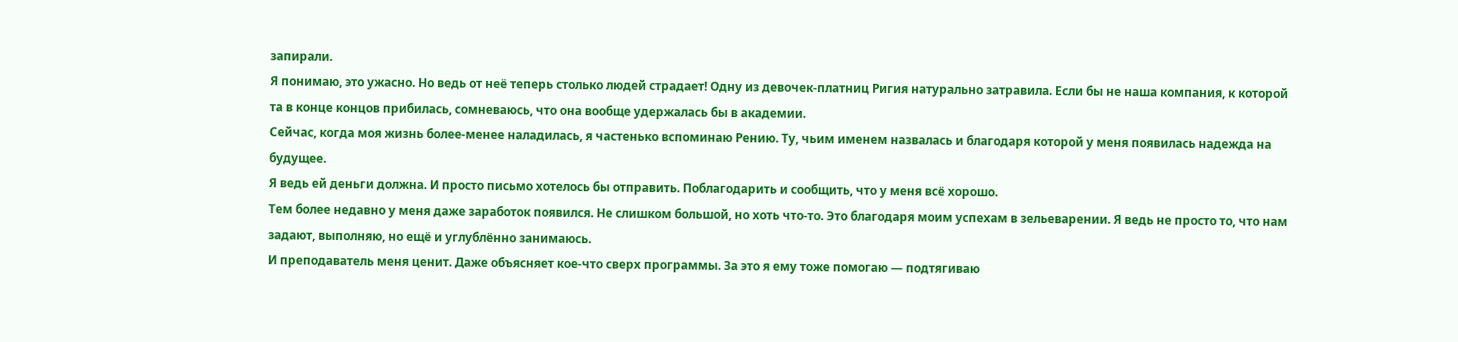запирали.
Я понимаю, это ужасно. Но ведь от неё теперь столько людей страдает! Одну из девочек-платниц Ригия натурально затравила. Если бы не наша компания, к которой та в конце концов прибилась, сомневаюсь, что она вообще удержалась бы в академии.
Сейчас, когда моя жизнь более-менее наладилась, я частенько вспоминаю Рению. Ту, чьим именем назвалась и благодаря которой у меня появилась надежда на будущее.
Я ведь ей деньги должна. И просто письмо хотелось бы отправить. Поблагодарить и сообщить, что у меня всё хорошо.
Тем более недавно у меня даже заработок появился. Не слишком большой, но хоть что-то. Это благодаря моим успехам в зельеварении. Я ведь не просто то, что нам задают, выполняю, но ещё и углублённо занимаюсь.
И преподаватель меня ценит. Даже объясняет кое-что сверх программы. За это я ему тоже помогаю — подтягиваю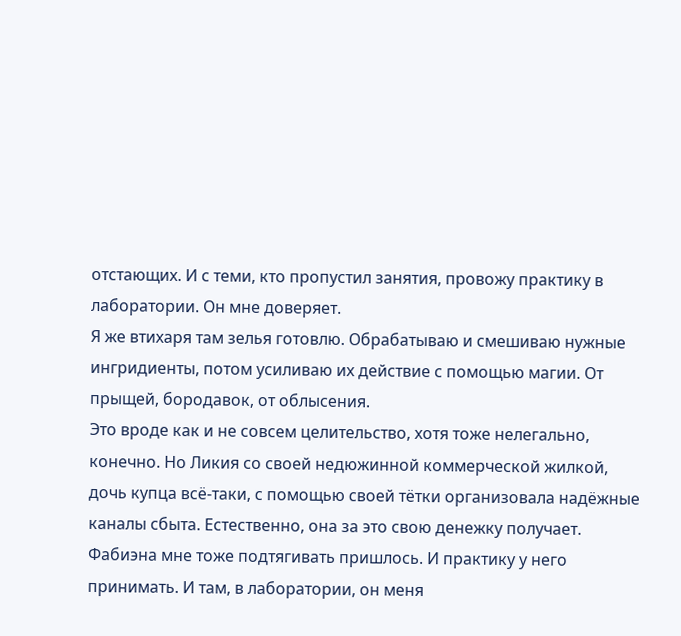отстающих. И с теми, кто пропустил занятия, провожу практику в лаборатории. Он мне доверяет.
Я же втихаря там зелья готовлю. Обрабатываю и смешиваю нужные ингридиенты, потом усиливаю их действие с помощью магии. От прыщей, бородавок, от облысения.
Это вроде как и не совсем целительство, хотя тоже нелегально, конечно. Но Ликия со своей недюжинной коммерческой жилкой, дочь купца всё-таки, с помощью своей тётки организовала надёжные каналы сбыта. Естественно, она за это свою денежку получает.
Фабиэна мне тоже подтягивать пришлось. И практику у него принимать. И там, в лаборатории, он меня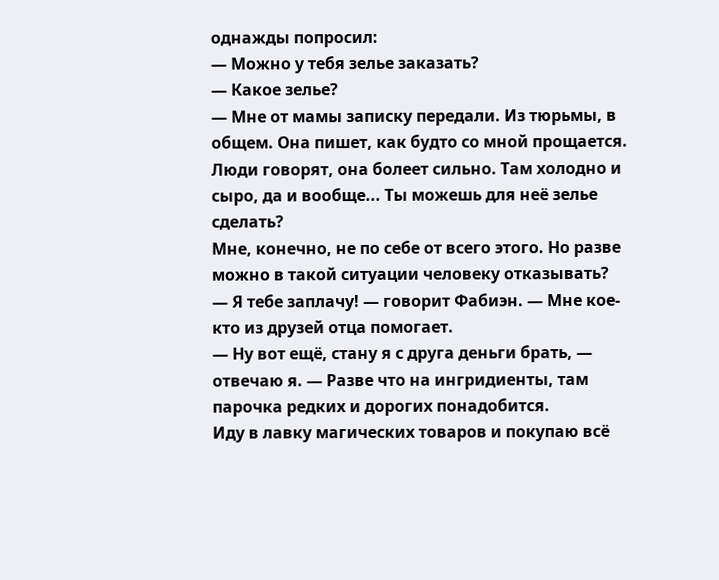однажды попросил:
— Можно у тебя зелье заказать?
— Какое зелье?
— Мне от мамы записку передали. Из тюрьмы, в общем. Она пишет, как будто со мной прощается. Люди говорят, она болеет сильно. Там холодно и сыро, да и вообще... Ты можешь для неё зелье сделать?
Мне, конечно, не по себе от всего этого. Но разве можно в такой ситуации человеку отказывать?
— Я тебе заплачу! — говорит Фабиэн. — Мне кое-кто из друзей отца помогает.
— Ну вот ещё, стану я с друга деньги брать, — отвечаю я. — Разве что на ингридиенты, там парочка редких и дорогих понадобится.
Иду в лавку магических товаров и покупаю всё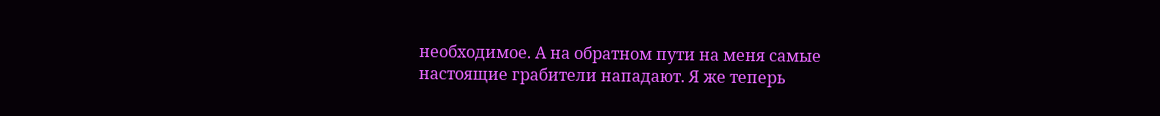необходимое. А на обратном пути на меня самые настоящие грабители нападают. Я же теперь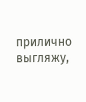прилично выгляжу,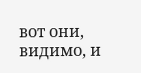вот они, видимо, и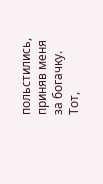польстились, приняв меня за богачку.
Тот,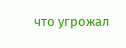что угрожал